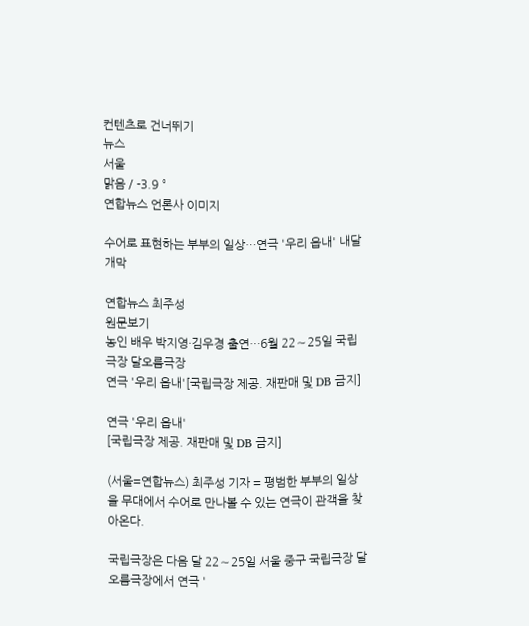컨텐츠로 건너뛰기
뉴스
서울
맑음 / -3.9 °
연합뉴스 언론사 이미지

수어로 표현하는 부부의 일상…연극 '우리 읍내' 내달 개막

연합뉴스 최주성
원문보기
농인 배우 박지영·김우경 출연…6월 22∼25일 국립극장 달오름극장
연극 '우리 읍내'[국립극장 제공. 재판매 및 DB 금지]

연극 '우리 읍내'
[국립극장 제공. 재판매 및 DB 금지]

(서울=연합뉴스) 최주성 기자 = 평범한 부부의 일상을 무대에서 수어로 만나볼 수 있는 연극이 관객을 찾아온다.

국립극장은 다음 달 22∼25일 서울 중구 국립극장 달오름극장에서 연극 '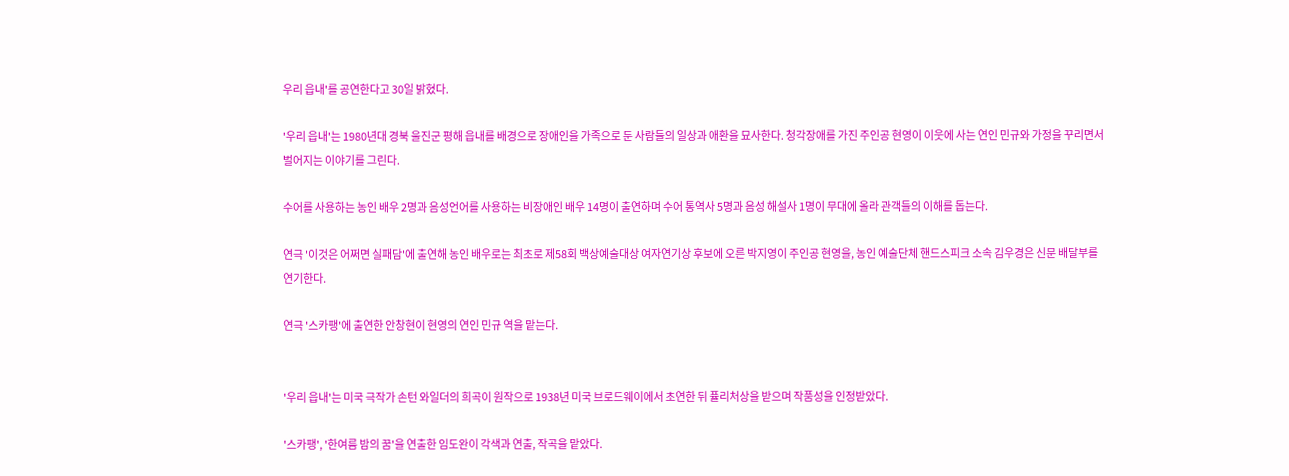우리 읍내'를 공연한다고 30일 밝혔다.

'우리 읍내'는 1980년대 경북 울진군 평해 읍내를 배경으로 장애인을 가족으로 둔 사람들의 일상과 애환을 묘사한다. 청각장애를 가진 주인공 현영이 이웃에 사는 연인 민규와 가정을 꾸리면서 벌어지는 이야기를 그린다.

수어를 사용하는 농인 배우 2명과 음성언어를 사용하는 비장애인 배우 14명이 출연하며 수어 통역사 5명과 음성 해설사 1명이 무대에 올라 관객들의 이해를 돕는다.

연극 '이것은 어쩌면 실패담'에 출연해 농인 배우로는 최초로 제58회 백상예술대상 여자연기상 후보에 오른 박지영이 주인공 현영을, 농인 예술단체 핸드스피크 소속 김우경은 신문 배달부를 연기한다.

연극 '스카팽'에 출연한 안창현이 현영의 연인 민규 역을 맡는다.


'우리 읍내'는 미국 극작가 손턴 와일더의 희곡이 원작으로 1938년 미국 브로드웨이에서 초연한 뒤 퓰리처상을 받으며 작품성을 인정받았다.

'스카팽', '한여름 밤의 꿈'을 연출한 임도완이 각색과 연출, 작곡을 맡았다.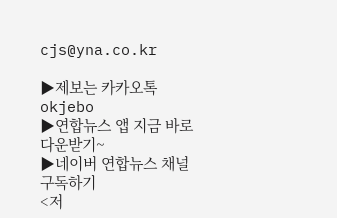cjs@yna.co.kr

▶제보는 카카오톡 okjebo
▶연합뉴스 앱 지금 바로 다운받기~
▶네이버 연합뉴스 채널 구독하기
<저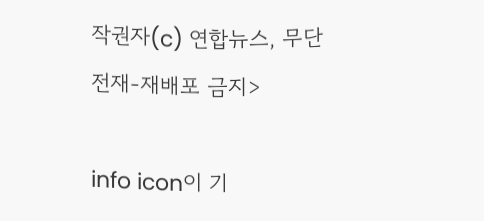작권자(c) 연합뉴스, 무단 전재-재배포 금지>

info icon이 기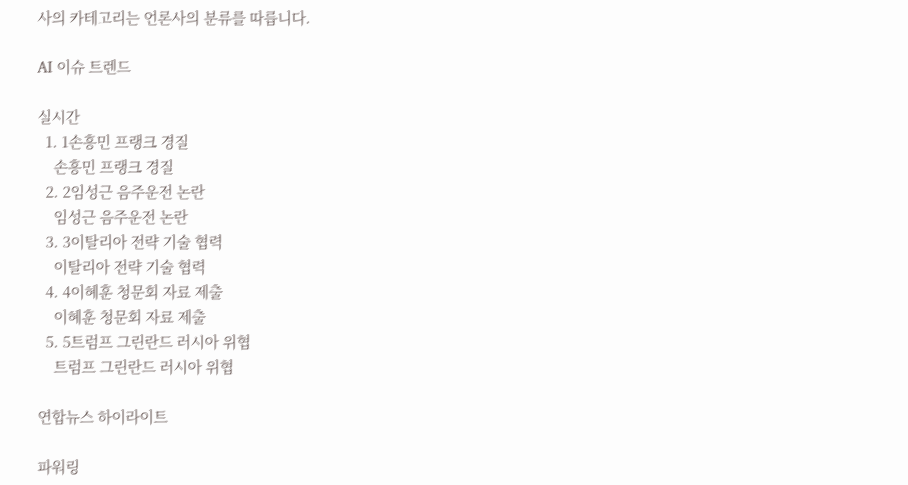사의 카테고리는 언론사의 분류를 따릅니다.

AI 이슈 트렌드

실시간
  1. 1손흥민 프랭크 경질
    손흥민 프랭크 경질
  2. 2임성근 음주운전 논란
    임성근 음주운전 논란
  3. 3이탈리아 전략 기술 협력
    이탈리아 전략 기술 협력
  4. 4이혜훈 청문회 자료 제출
    이혜훈 청문회 자료 제출
  5. 5트럼프 그린란드 러시아 위협
    트럼프 그린란드 러시아 위협

연합뉴스 하이라이트

파워링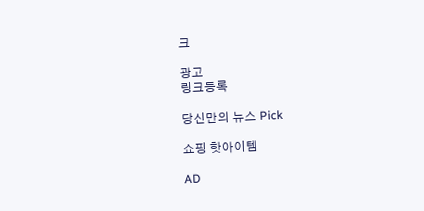크

광고
링크등록

당신만의 뉴스 Pick

쇼핑 핫아이템

AD